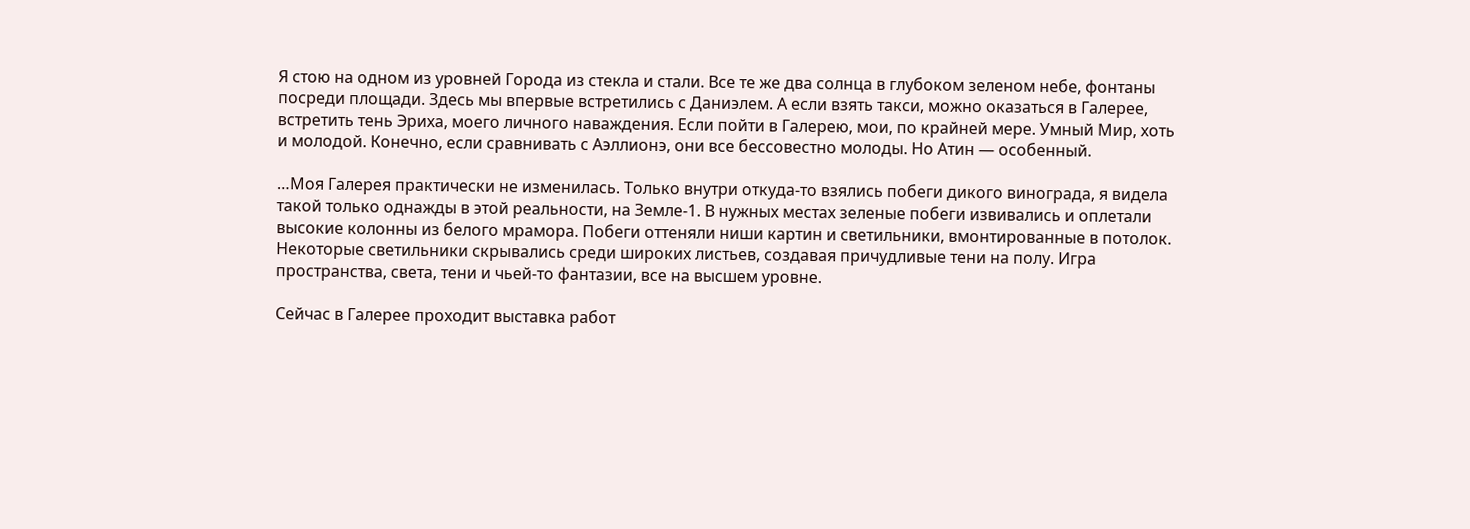Я стою на одном из уровней Города из стекла и стали. Все те же два солнца в глубоком зеленом небе, фонтаны посреди площади. Здесь мы впервые встретились с Даниэлем. А если взять такси, можно оказаться в Галерее, встретить тень Эриха, моего личного наваждения. Если пойти в Галерею, мои, по крайней мере. Умный Мир, хоть и молодой. Конечно, если сравнивать с Аэллионэ, они все бессовестно молоды. Но Атин — особенный.

…Моя Галерея практически не изменилась. Только внутри откуда-то взялись побеги дикого винограда, я видела такой только однажды в этой реальности, на Земле-1. В нужных местах зеленые побеги извивались и оплетали высокие колонны из белого мрамора. Побеги оттеняли ниши картин и светильники, вмонтированные в потолок. Некоторые светильники скрывались среди широких листьев, создавая причудливые тени на полу. Игра пространства, света, тени и чьей-то фантазии, все на высшем уровне.

Сейчас в Галерее проходит выставка работ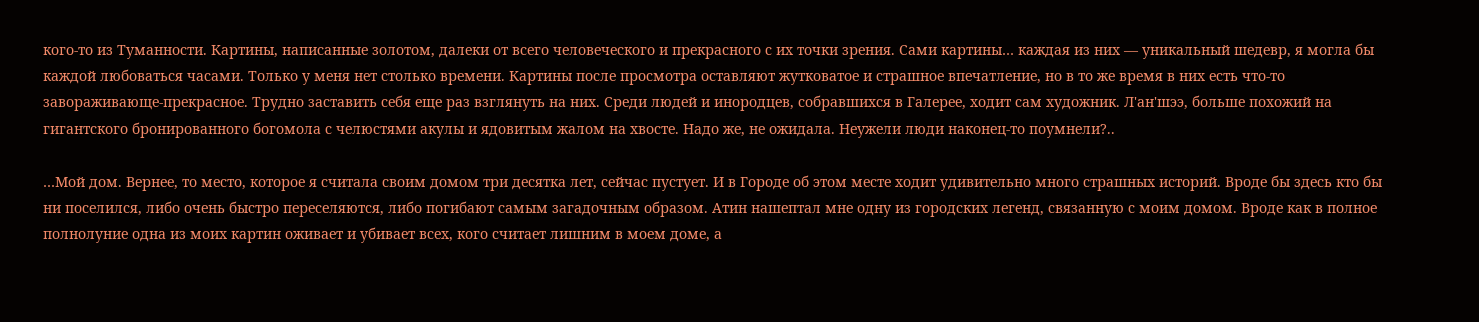кого-то из Туманности. Картины, написанные золотом, далеки от всего человеческого и прекрасного с их точки зрения. Сами картины… каждая из них — уникальный шедевр, я могла бы каждой любоваться часами. Только у меня нет столько времени. Картины после просмотра оставляют жутковатое и страшное впечатление, но в то же время в них есть что-то завораживающе-прекрасное. Трудно заставить себя еще раз взглянуть на них. Среди людей и инородцев, собравшихся в Галерее, ходит сам художник. Л'ан'шээ, больше похожий на гигантского бронированного богомола с челюстями акулы и ядовитым жалом на хвосте. Надо же, не ожидала. Неужели люди наконец-то поумнели?..

…Мой дом. Вернее, то место, которое я считала своим домом три десятка лет, сейчас пустует. И в Городе об этом месте ходит удивительно много страшных историй. Вроде бы здесь кто бы ни поселился, либо очень быстро переселяются, либо погибают самым загадочным образом. Атин нашептал мне одну из городских легенд, связанную с моим домом. Вроде как в полное полнолуние одна из моих картин оживает и убивает всех, кого считает лишним в моем доме, а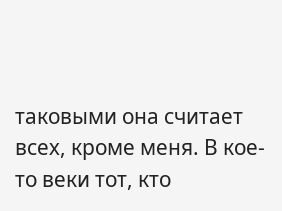таковыми она считает всех, кроме меня. В кое-то веки тот, кто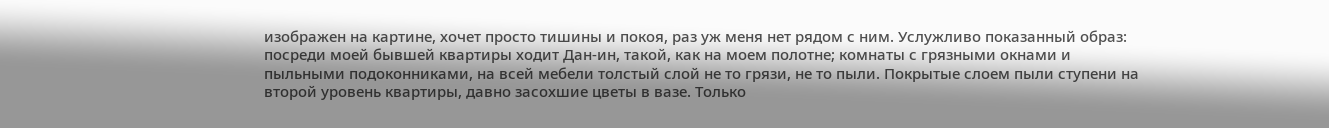изображен на картине, хочет просто тишины и покоя, раз уж меня нет рядом с ним. Услужливо показанный образ: посреди моей бывшей квартиры ходит Дан-ин, такой, как на моем полотне; комнаты с грязными окнами и пыльными подоконниками, на всей мебели толстый слой не то грязи, не то пыли. Покрытые слоем пыли ступени на второй уровень квартиры, давно засохшие цветы в вазе. Только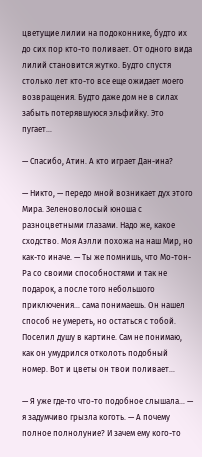цветущие лилии на подоконнике, будто их до сих пор кто-то поливает. От одного вида лилий становится жутко. Будто спустя столько лет кто-то все еще ожидает моего возвращения. Будто даже дом не в силах забыть потерявшуюся эльфийку. Это пугает…

— Спасибо, Атин. А кто играет Дан-ина?

— Никто, — передо мной возникает дух этого Мира. Зеленоволосый юноша с разноцветными глазами. Надо же, какое сходство. Моя Аэлли похожа на наш Мир, но как-то иначе. — Ты же помнишь, что Мо-тон-Ра со своими способностями и так не подарок, а после того небольшого приключения… сама понимаешь. Он нашел способ не умереть, но остаться с тобой. Поселил душу в картине. Сам не понимаю, как он умудрился отколоть подобный номер. Вот и цветы он твои поливает…

— Я уже где-то что-то подобное слышала… — я задумчиво грызла коготь. — А почему полное полнолуние? И зачем ему кого-то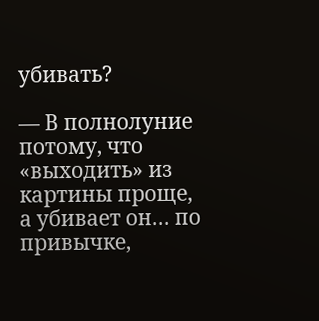убивать?

— В полнолуние потому, что «выходить» из картины проще, а убивает он… по привычке,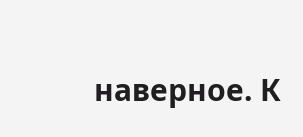наверное. К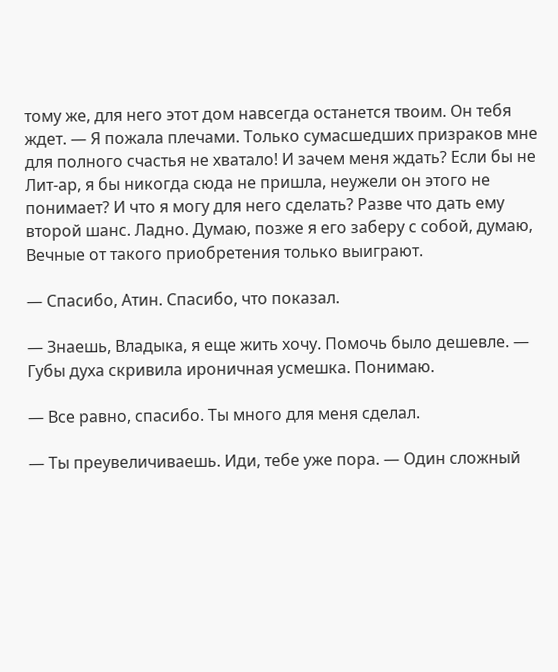тому же, для него этот дом навсегда останется твоим. Он тебя ждет. — Я пожала плечами. Только сумасшедших призраков мне для полного счастья не хватало! И зачем меня ждать? Если бы не Лит-ар, я бы никогда сюда не пришла, неужели он этого не понимает? И что я могу для него сделать? Разве что дать ему второй шанс. Ладно. Думаю, позже я его заберу с собой, думаю, Вечные от такого приобретения только выиграют.

— Спасибо, Атин. Спасибо, что показал.

— Знаешь, Владыка, я еще жить хочу. Помочь было дешевле. — Губы духа скривила ироничная усмешка. Понимаю.

— Все равно, спасибо. Ты много для меня сделал.

— Ты преувеличиваешь. Иди, тебе уже пора. — Один сложный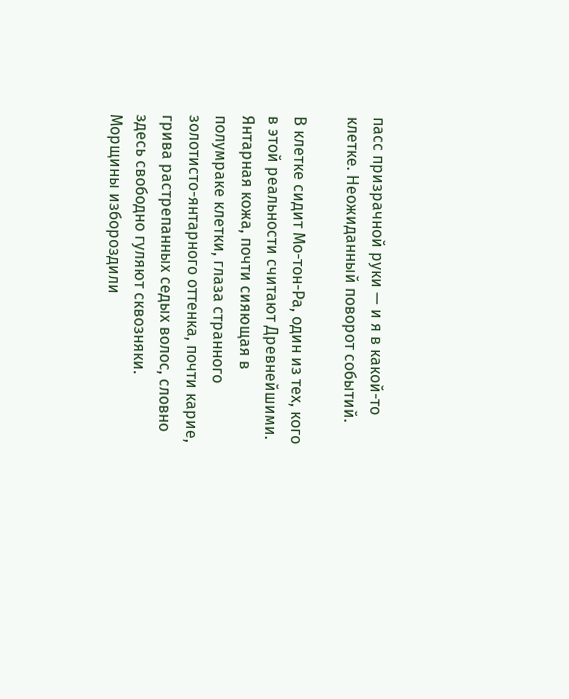пасс призрачной руки — и я в какой-то клетке. Неожиданный поворот событий.

В клетке сидит Мо-тон-Ра, один из тех, кого в этой реальности считают Древнейшими. Янтарная кожа, почти сияющая в полумраке клетки, глаза странного золотисто-янтарного оттенка, почти карие, грива растрепанных седых волос, словно здесь свободно гуляют сквозняки. Морщины избороздили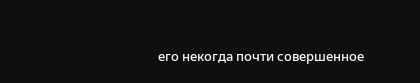его некогда почти совершенное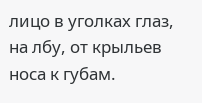лицо в уголках глаз, на лбу, от крыльев носа к губам.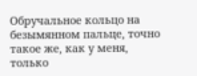Обручальное кольцо на безымянном пальце, точно такое же, как у меня, только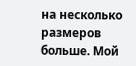на несколько размеров больше. Мой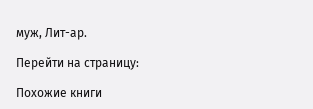муж, Лит-ар.

Перейти на страницу:

Похожие книги